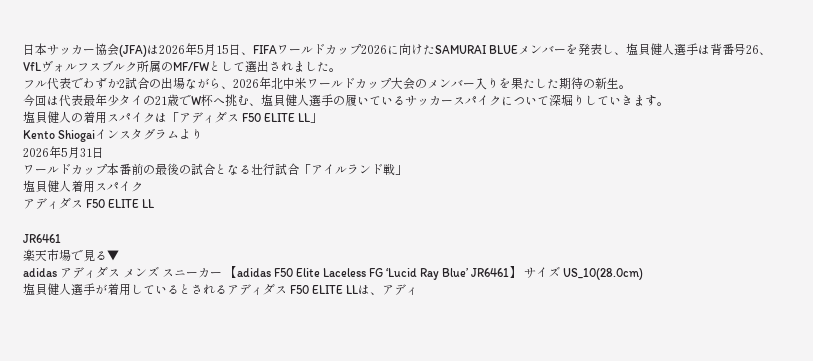日本サッカー協会(JFA)は2026年5月15日、FIFAワールドカップ2026に向けたSAMURAI BLUEメンバーを発表し、塩貝健人選手は背番号26、VfLヴォルフスブルク所属のMF/FWとして選出されました。
フル代表でわずか2試合の出場ながら、2026年北中米ワールドカップ大会のメンバー入りを果たした期待の新生。
今回は代表最年少タイの21歳でW杯へ挑む、塩貝健人選手の履いているサッカースパイクについて深堀りしていきます。
塩貝健人の着用スパイクは「アディダス F50 ELITE LL」
Kento Shiogaiインスタグラムより
2026年5月31日
ワールドカップ本番前の最後の試合となる壮行試合「アイルランド戦」
塩貝健人着用スパイク
アディダス F50 ELITE LL

JR6461
楽天市場で見る▼
adidas アディダス メンズ スニーカー 【adidas F50 Elite Laceless FG ‘Lucid Ray Blue’ JR6461】 サイズ US_10(28.0cm)
塩貝健人選手が着用しているとされるアディダス F50 ELITE LLは、アディ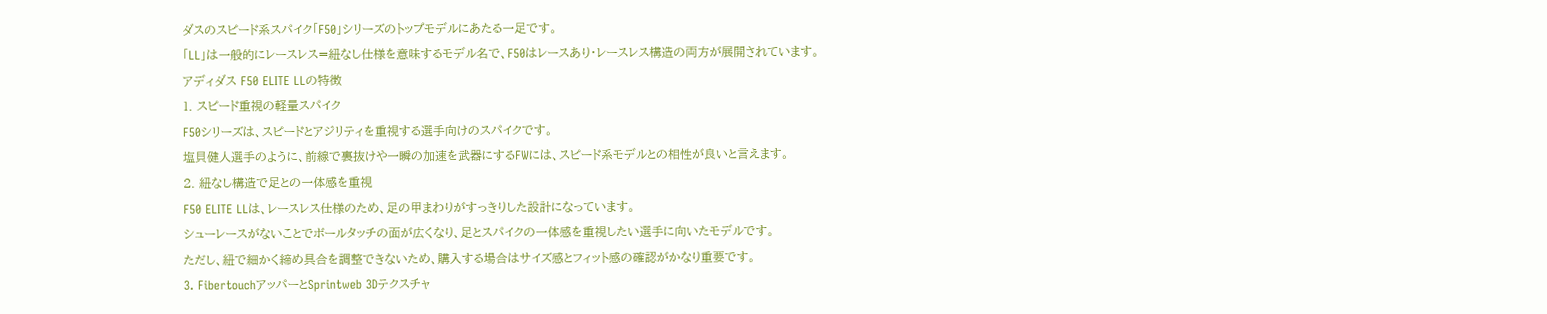ダスのスピード系スパイク「F50」シリーズのトップモデルにあたる一足です。
「LL」は一般的にレースレス=紐なし仕様を意味するモデル名で、F50はレースあり・レースレス構造の両方が展開されています。
アディダス F50 ELITE LLの特徴
1. スピード重視の軽量スパイク
F50シリーズは、スピードとアジリティを重視する選手向けのスパイクです。
塩貝健人選手のように、前線で裏抜けや一瞬の加速を武器にするFWには、スピード系モデルとの相性が良いと言えます。
2. 紐なし構造で足との一体感を重視
F50 ELITE LLは、レースレス仕様のため、足の甲まわりがすっきりした設計になっています。
シューレースがないことでボールタッチの面が広くなり、足とスパイクの一体感を重視したい選手に向いたモデルです。
ただし、紐で細かく締め具合を調整できないため、購入する場合はサイズ感とフィット感の確認がかなり重要です。
3. FibertouchアッパーとSprintweb 3Dテクスチャ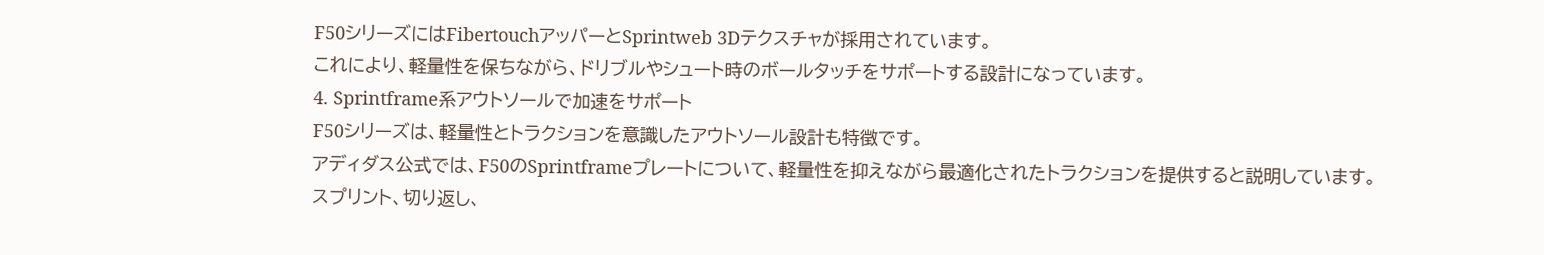F50シリーズにはFibertouchアッパーとSprintweb 3Dテクスチャが採用されています。
これにより、軽量性を保ちながら、ドリブルやシュート時のボールタッチをサポートする設計になっています。
4. Sprintframe系アウトソールで加速をサポート
F50シリーズは、軽量性とトラクションを意識したアウトソール設計も特徴です。
アディダス公式では、F50のSprintframeプレートについて、軽量性を抑えながら最適化されたトラクションを提供すると説明しています。
スプリント、切り返し、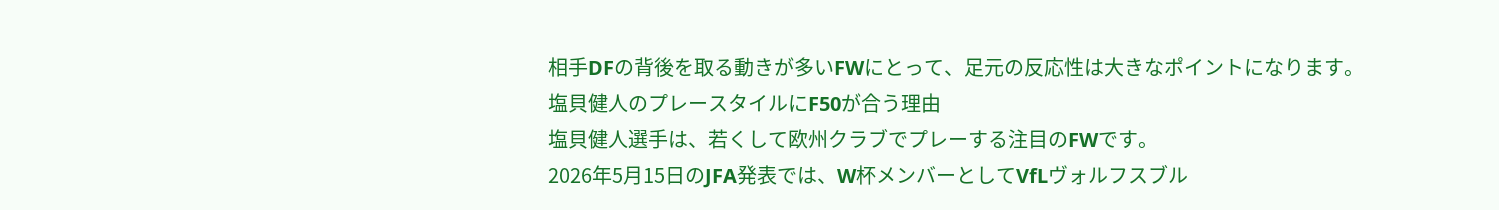相手DFの背後を取る動きが多いFWにとって、足元の反応性は大きなポイントになります。
塩貝健人のプレースタイルにF50が合う理由
塩貝健人選手は、若くして欧州クラブでプレーする注目のFWです。
2026年5月15日のJFA発表では、W杯メンバーとしてVfLヴォルフスブル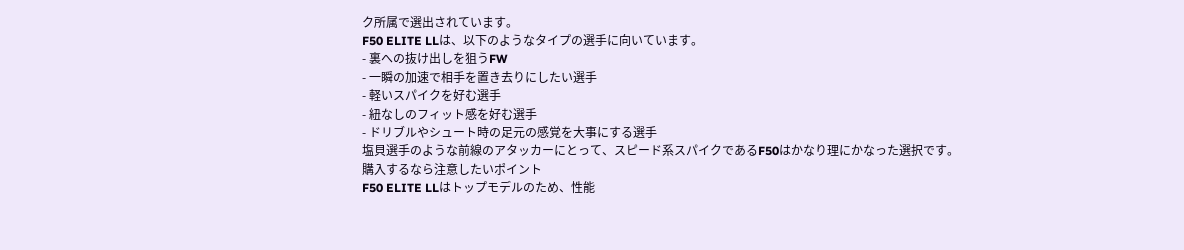ク所属で選出されています。
F50 ELITE LLは、以下のようなタイプの選手に向いています。
- 裏への抜け出しを狙うFW
- 一瞬の加速で相手を置き去りにしたい選手
- 軽いスパイクを好む選手
- 紐なしのフィット感を好む選手
- ドリブルやシュート時の足元の感覚を大事にする選手
塩貝選手のような前線のアタッカーにとって、スピード系スパイクであるF50はかなり理にかなった選択です。
購入するなら注意したいポイント
F50 ELITE LLはトップモデルのため、性能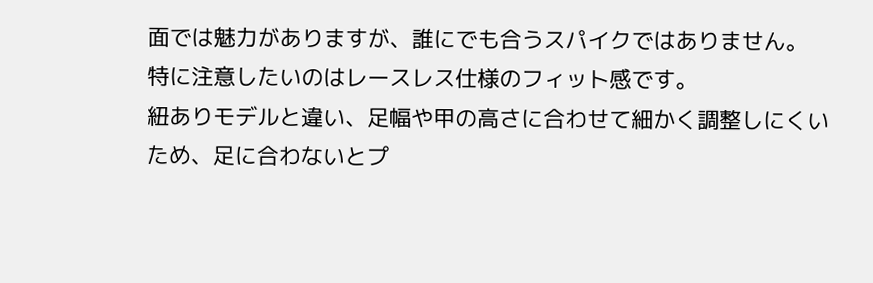面では魅力がありますが、誰にでも合うスパイクではありません。
特に注意したいのはレースレス仕様のフィット感です。
紐ありモデルと違い、足幅や甲の高さに合わせて細かく調整しにくいため、足に合わないとプ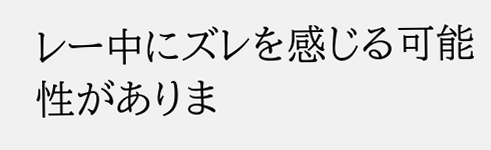レー中にズレを感じる可能性がありま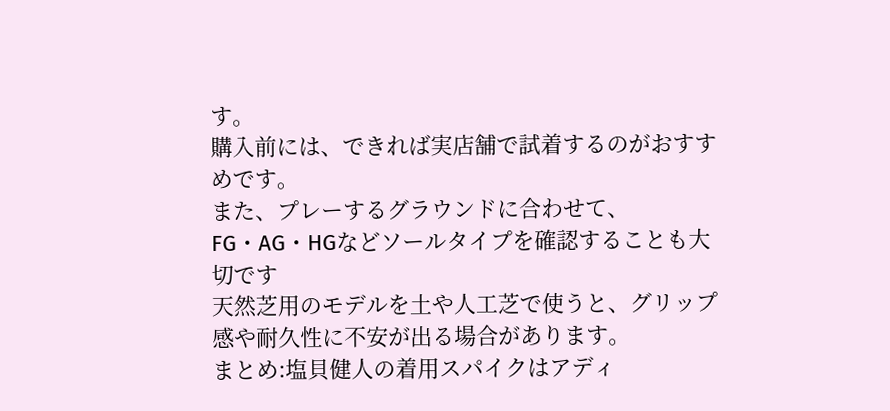す。
購入前には、できれば実店舗で試着するのがおすすめです。
また、プレーするグラウンドに合わせて、FG・AG・HGなどソールタイプを確認することも大切です
天然芝用のモデルを土や人工芝で使うと、グリップ感や耐久性に不安が出る場合があります。
まとめ:塩貝健人の着用スパイクはアディ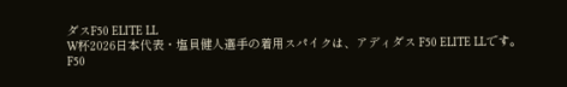ダスF50 ELITE LL
W杯2026日本代表・塩貝健人選手の着用スパイクは、アディダス F50 ELITE LLです。
F50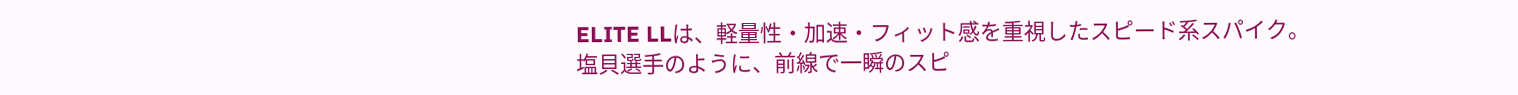ELITE LLは、軽量性・加速・フィット感を重視したスピード系スパイク。
塩貝選手のように、前線で一瞬のスピ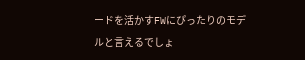ードを活かすFWにぴったりのモデルと言えるでしょ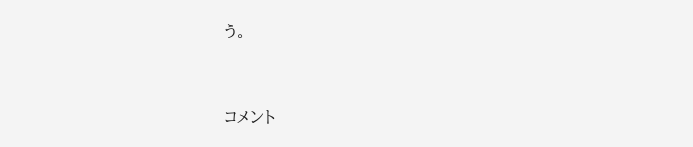う。


コメント